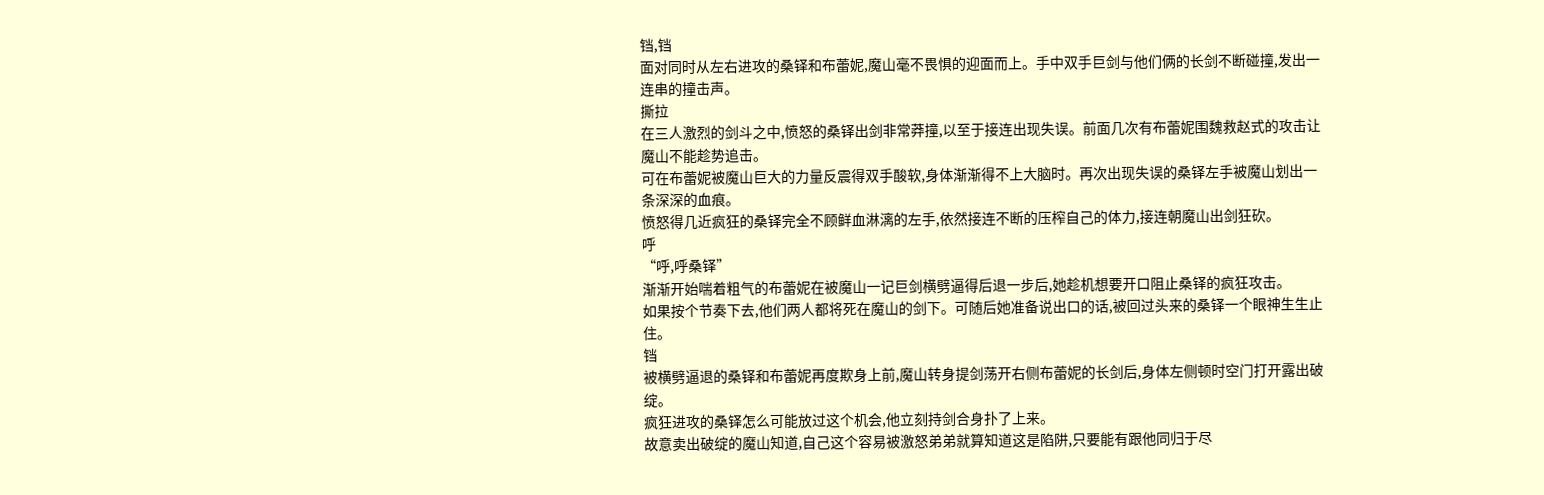铛,铛
面对同时从左右进攻的桑铎和布蕾妮,魔山毫不畏惧的迎面而上。手中双手巨剑与他们俩的长剑不断碰撞,发出一连串的撞击声。
撕拉
在三人激烈的剑斗之中,愤怒的桑铎出剑非常莽撞,以至于接连出现失误。前面几次有布蕾妮围魏救赵式的攻击让魔山不能趁势追击。
可在布蕾妮被魔山巨大的力量反震得双手酸软,身体渐渐得不上大脑时。再次出现失误的桑铎左手被魔山划出一条深深的血痕。
愤怒得几近疯狂的桑铎完全不顾鲜血淋漓的左手,依然接连不断的压榨自己的体力,接连朝魔山出剑狂砍。
呼
“呼,呼桑铎”
渐渐开始喘着粗气的布蕾妮在被魔山一记巨剑横劈逼得后退一步后,她趁机想要开口阻止桑铎的疯狂攻击。
如果按个节奏下去,他们两人都将死在魔山的剑下。可随后她准备说出口的话,被回过头来的桑铎一个眼神生生止住。
铛
被横劈逼退的桑铎和布蕾妮再度欺身上前,魔山转身提剑荡开右侧布蕾妮的长剑后,身体左侧顿时空门打开露出破绽。
疯狂进攻的桑铎怎么可能放过这个机会,他立刻持剑合身扑了上来。
故意卖出破绽的魔山知道,自己这个容易被激怒弟弟就算知道这是陷阱,只要能有跟他同归于尽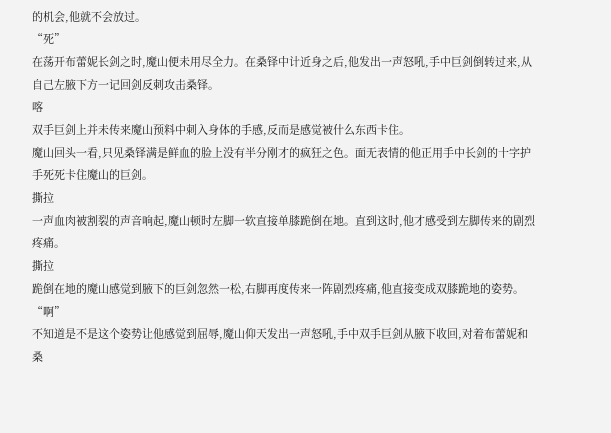的机会,他就不会放过。
“死”
在荡开布蕾妮长剑之时,魔山便未用尽全力。在桑铎中计近身之后,他发出一声怒吼,手中巨剑倒转过来,从自己左腋下方一记回剑反刺攻击桑铎。
喀
双手巨剑上并未传来魔山预料中刺入身体的手感,反而是感觉被什么东西卡住。
魔山回头一看,只见桑铎满是鲜血的脸上没有半分刚才的疯狂之色。面无表情的他正用手中长剑的十字护手死死卡住魔山的巨剑。
撕拉
一声血肉被割裂的声音响起,魔山顿时左脚一软直接单膝跪倒在地。直到这时,他才感受到左脚传来的剧烈疼痛。
撕拉
跪倒在地的魔山感觉到腋下的巨剑忽然一松,右脚再度传来一阵剧烈疼痛,他直接变成双膝跪地的姿势。
“啊”
不知道是不是这个姿势让他感觉到屈辱,魔山仰天发出一声怒吼,手中双手巨剑从腋下收回,对着布蕾妮和桑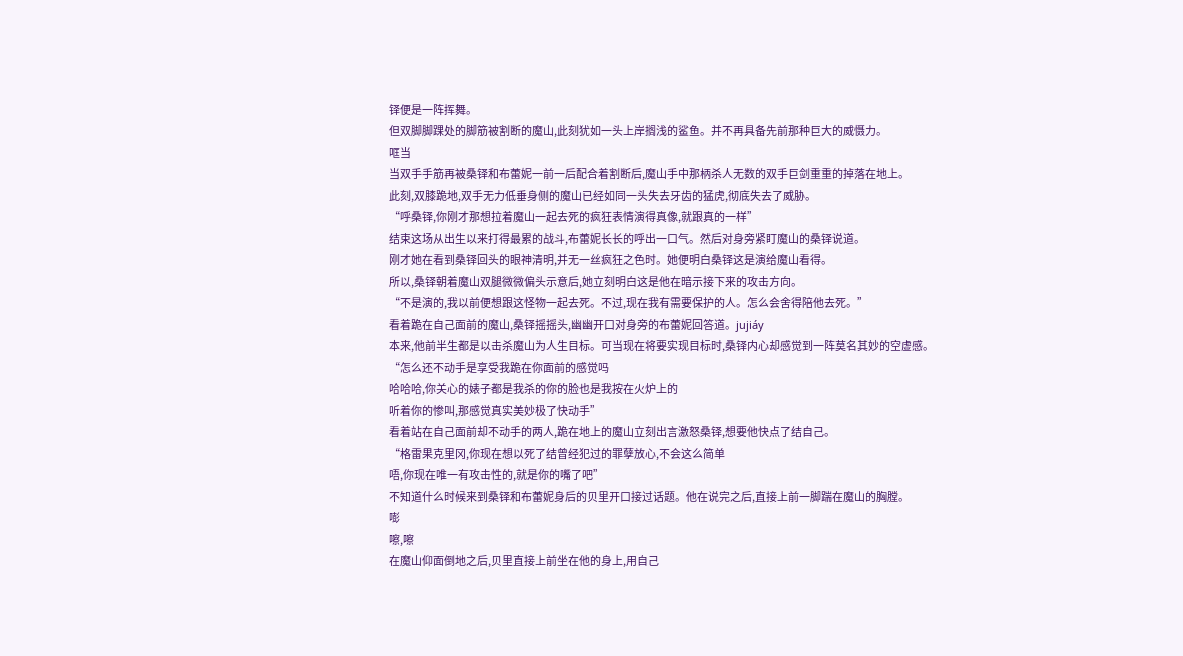铎便是一阵挥舞。
但双脚脚踝处的脚筋被割断的魔山,此刻犹如一头上岸搁浅的鲨鱼。并不再具备先前那种巨大的威慑力。
哐当
当双手手筋再被桑铎和布蕾妮一前一后配合着割断后,魔山手中那柄杀人无数的双手巨剑重重的掉落在地上。
此刻,双膝跪地,双手无力低垂身侧的魔山已经如同一头失去牙齿的猛虎,彻底失去了威胁。
“呼桑铎,你刚才那想拉着魔山一起去死的疯狂表情演得真像,就跟真的一样”
结束这场从出生以来打得最累的战斗,布蕾妮长长的呼出一口气。然后对身旁紧盯魔山的桑铎说道。
刚才她在看到桑铎回头的眼神清明,并无一丝疯狂之色时。她便明白桑铎这是演给魔山看得。
所以,桑铎朝着魔山双腿微微偏头示意后,她立刻明白这是他在暗示接下来的攻击方向。
“不是演的,我以前便想跟这怪物一起去死。不过,现在我有需要保护的人。怎么会舍得陪他去死。”
看着跪在自己面前的魔山,桑铎摇摇头,幽幽开口对身旁的布蕾妮回答道。jujiáy
本来,他前半生都是以击杀魔山为人生目标。可当现在将要实现目标时,桑铎内心却感觉到一阵莫名其妙的空虚感。
“怎么还不动手是享受我跪在你面前的感觉吗
哈哈哈,你关心的婊子都是我杀的你的脸也是我按在火炉上的
听着你的惨叫,那感觉真实美妙极了快动手”
看着站在自己面前却不动手的两人,跪在地上的魔山立刻出言激怒桑铎,想要他快点了结自己。
“格雷果克里冈,你现在想以死了结曾经犯过的罪孽放心,不会这么简单
唔,你现在唯一有攻击性的,就是你的嘴了吧”
不知道什么时候来到桑铎和布蕾妮身后的贝里开口接过话题。他在说完之后,直接上前一脚踹在魔山的胸膛。
嘭
嚓,嚓
在魔山仰面倒地之后,贝里直接上前坐在他的身上,用自己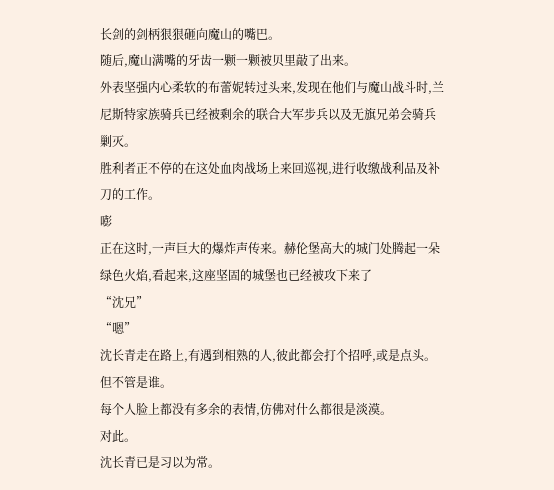长剑的剑柄狠狠砸向魔山的嘴巴。
随后,魔山满嘴的牙齿一颗一颗被贝里敲了出来。
外表坚强内心柔软的布蕾妮转过头来,发现在他们与魔山战斗时,兰尼斯特家族骑兵已经被剩余的联合大军步兵以及无旗兄弟会骑兵剿灭。
胜利者正不停的在这处血肉战场上来回巡视,进行收缴战利品及补刀的工作。
嘭
正在这时,一声巨大的爆炸声传来。赫伦堡高大的城门处腾起一朵绿色火焰,看起来,这座坚固的城堡也已经被攻下来了
“沈兄”
“嗯”
沈长青走在路上,有遇到相熟的人,彼此都会打个招呼,或是点头。
但不管是谁。
每个人脸上都没有多余的表情,仿佛对什么都很是淡漠。
对此。
沈长青已是习以为常。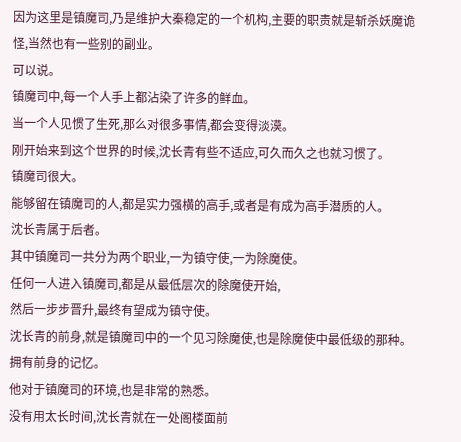因为这里是镇魔司,乃是维护大秦稳定的一个机构,主要的职责就是斩杀妖魔诡怪,当然也有一些别的副业。
可以说。
镇魔司中,每一个人手上都沾染了许多的鲜血。
当一个人见惯了生死,那么对很多事情,都会变得淡漠。
刚开始来到这个世界的时候,沈长青有些不适应,可久而久之也就习惯了。
镇魔司很大。
能够留在镇魔司的人,都是实力强横的高手,或者是有成为高手潜质的人。
沈长青属于后者。
其中镇魔司一共分为两个职业,一为镇守使,一为除魔使。
任何一人进入镇魔司,都是从最低层次的除魔使开始,
然后一步步晋升,最终有望成为镇守使。
沈长青的前身,就是镇魔司中的一个见习除魔使,也是除魔使中最低级的那种。
拥有前身的记忆。
他对于镇魔司的环境,也是非常的熟悉。
没有用太长时间,沈长青就在一处阁楼面前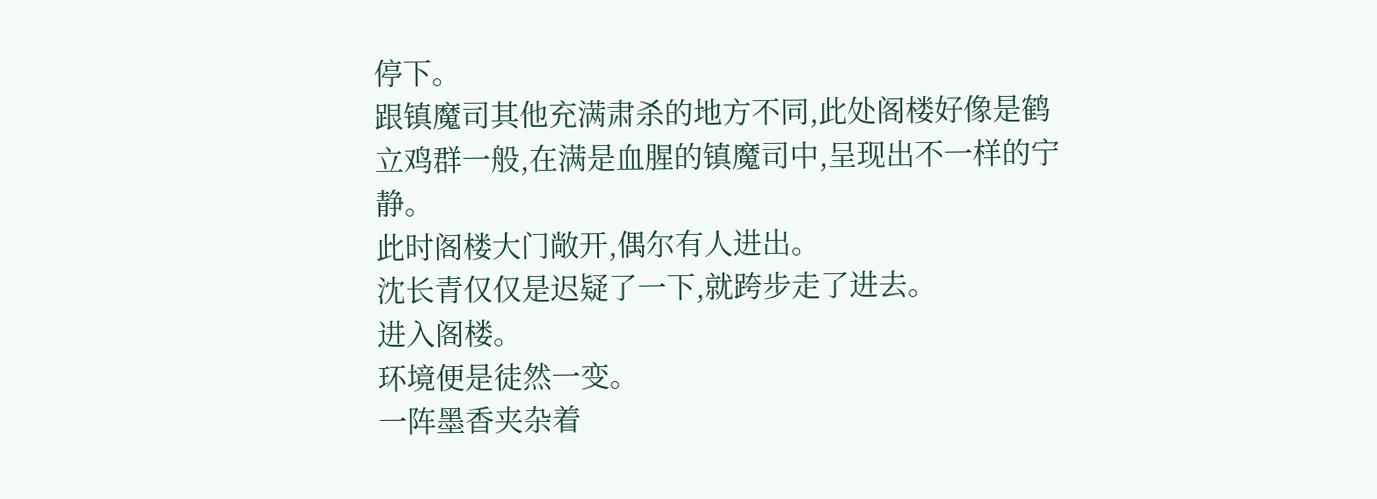停下。
跟镇魔司其他充满肃杀的地方不同,此处阁楼好像是鹤立鸡群一般,在满是血腥的镇魔司中,呈现出不一样的宁静。
此时阁楼大门敞开,偶尔有人进出。
沈长青仅仅是迟疑了一下,就跨步走了进去。
进入阁楼。
环境便是徒然一变。
一阵墨香夹杂着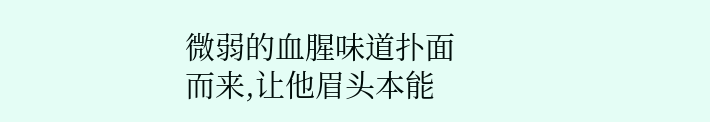微弱的血腥味道扑面而来,让他眉头本能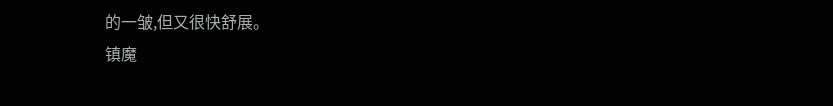的一皱,但又很快舒展。
镇魔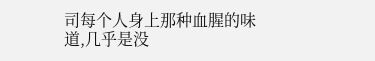司每个人身上那种血腥的味道,几乎是没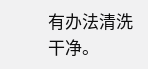有办法清洗干净。